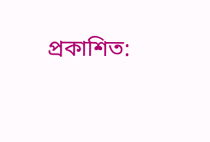প্রকাশিত: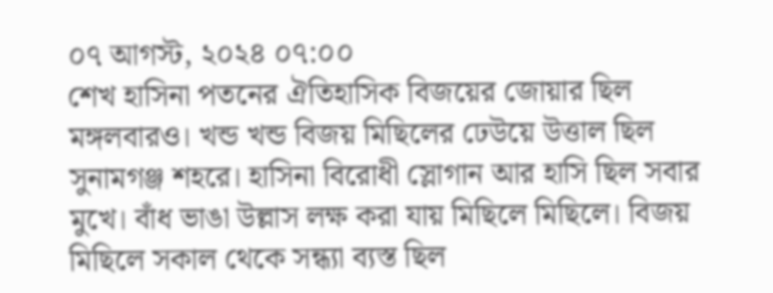০৭ আগস্ট, ২০২৪ ০৭:০০
শেখ হাসিনা পতনের ঐতিহাসিক বিজয়ের জোয়ার ছিল মঙ্গলবারও। খন্ড খন্ড বিজয় মিছিলের ঢেউয়ে উত্তাল ছিল সুনামগঞ্জ শহরে। হাসিনা বিরোধী স্লোগান আর হাসি ছিল সবার মুখে। বাঁধ ভাঙা উল্লাস লক্ষ করা যায় মিছিলে মিছিলে। বিজয় মিছিলে সকাল থেকে সন্ধ্যা ব্যস্ত ছিল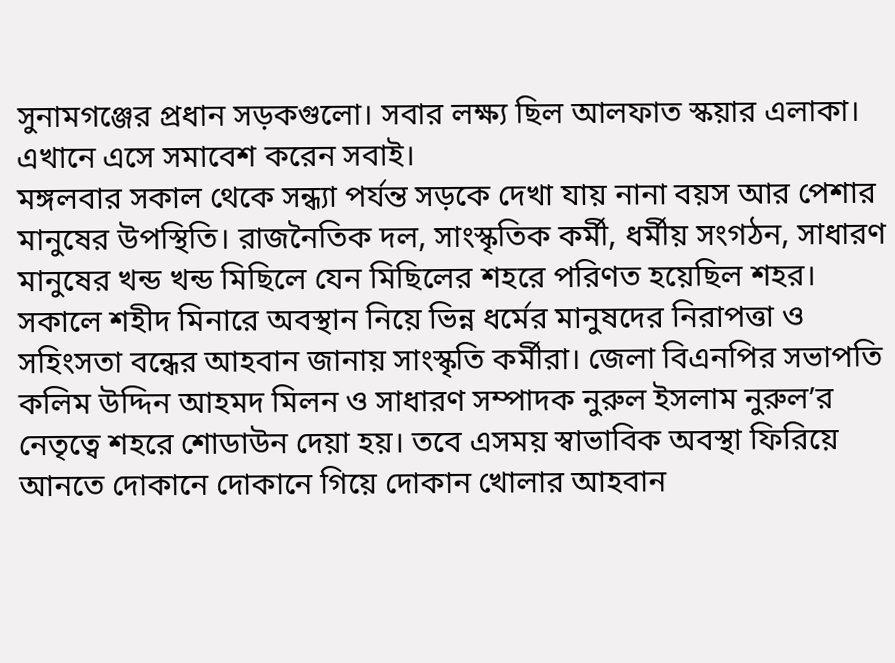সুনামগঞ্জের প্রধান সড়কগুলো। সবার লক্ষ্য ছিল আলফাত স্কয়ার এলাকা। এখানে এসে সমাবেশ করেন সবাই।
মঙ্গলবার সকাল থেকে সন্ধ্যা পর্যন্ত সড়কে দেখা যায় নানা বয়স আর পেশার মানুষের উপস্থিতি। রাজনৈতিক দল, সাংস্কৃতিক কর্মী, ধর্মীয় সংগঠন, সাধারণ মানুষের খন্ড খন্ড মিছিলে যেন মিছিলের শহরে পরিণত হয়েছিল শহর। সকালে শহীদ মিনারে অবস্থান নিয়ে ভিন্ন ধর্মের মানুষদের নিরাপত্তা ও সহিংসতা বন্ধের আহবান জানায় সাংস্কৃতি কর্মীরা। জেলা বিএনপির সভাপতি কলিম উদ্দিন আহমদ মিলন ও সাধারণ সম্পাদক নুরুল ইসলাম নুরুল’র নেতৃত্বে শহরে শোডাউন দেয়া হয়। তবে এসময় স্বাভাবিক অবস্থা ফিরিয়ে আনতে দোকানে দোকানে গিয়ে দোকান খোলার আহবান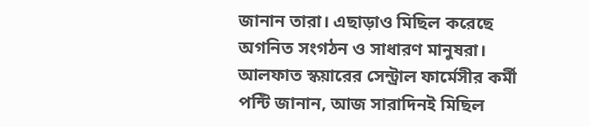জানান তারা। এছাড়াও মিছিল করেছে অগনিত সংগঠন ও সাধারণ মানুষরা।
আলফাত স্কয়ারের সেন্ট্রাল ফার্মেসীর কর্মী পন্টি জানান, আজ সারাদিনই মিছিল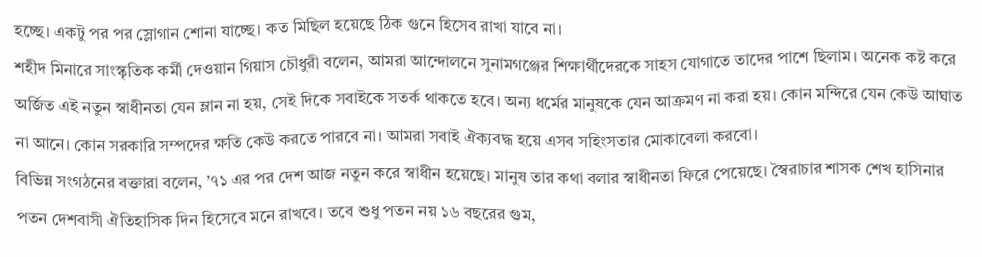হচ্ছে। একটু পর পর স্লোগান শোনা যাচ্ছে। কত মিছিল হয়েছে ঠিক গুনে হিসেব রাখা যাবে না।
শহীদ মিনারে সাংস্কৃতিক কর্মী দেওয়ান গিয়াস চৌধুরী বলেন, আমরা আন্দোলনে সুনামগঞ্জের শিক্ষার্থীদেরকে সাহস যোগাতে তাদের পাশে ছিলাম। অনেক কষ্ট করে অর্জিত এই নতুন স্বাধীনতা যেন ম্লান না হয়, সেই দিকে সবাইকে সতর্ক থাকতে হবে। অন্য ধর্মের মানুষকে যেন আক্রমণ না করা হয়। কোন মন্দিরে যেন কেউ আঘাত না আনে। কোন সরকারি সম্পদের ক্ষতি কেউ করতে পারবে না। আমরা সবাই ঐক্যবদ্ধ হয়ে এসব সহিংসতার মোকাবেলা করবো।
বিভিন্ন সংগঠনের বক্তারা বলেন, ’৭১ এর পর দেশ আজ নতুন করে স্বাধীন হয়েছে। মানুষ তার কথা বলার স্বাধীনতা ফিরে পেয়েছে। স্বৈরাচার শাসক শেখ হাসিনার পতন দেশবাসী ঐতিহাসিক দিন হিসেবে মনে রাখবে। তবে শুধু পতন নয় ১৬ বছরের গুম,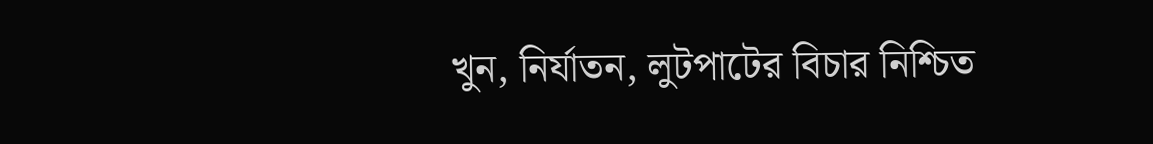খুন, নির্যাতন, লুটপাটের বিচার নিশ্চিত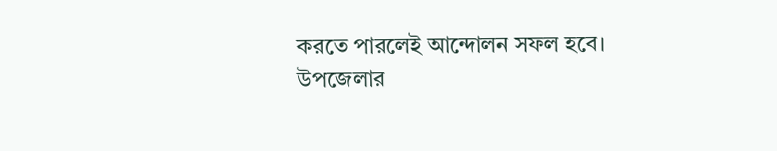করতে পারলেই আন্দোলন সফল হবে।
উপজেলার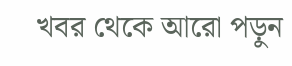খবর থেকে আরো পড়ুন